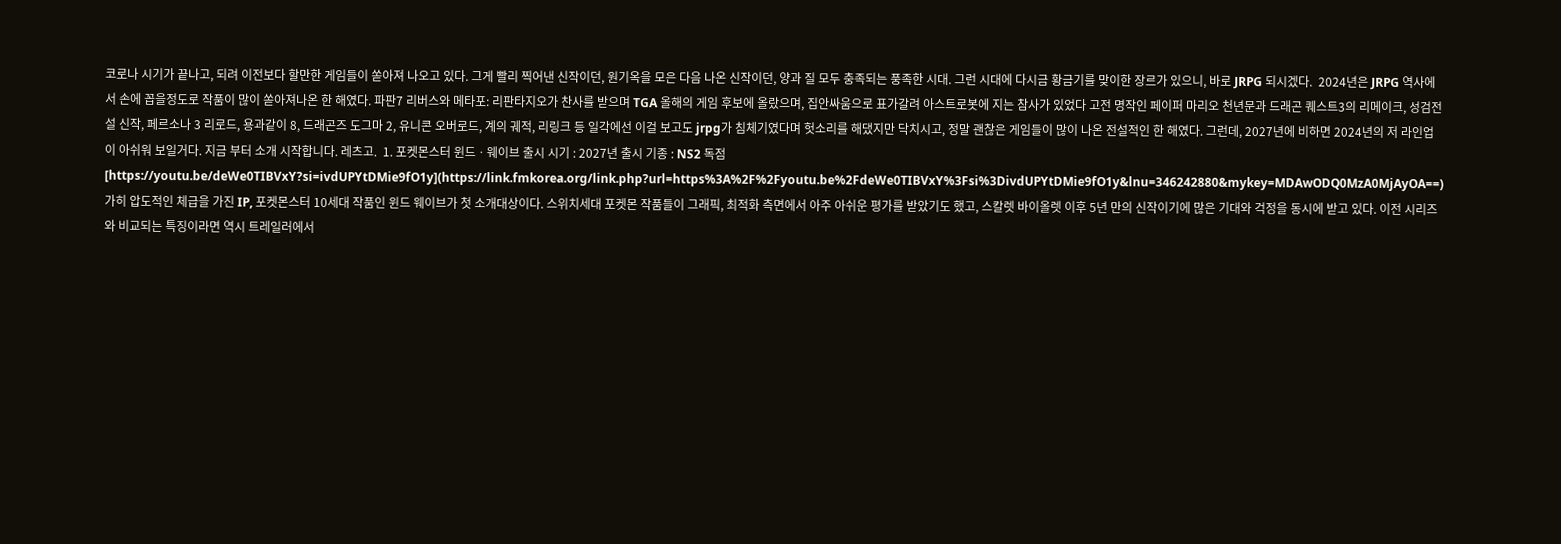코로나 시기가 끝나고, 되려 이전보다 할만한 게임들이 쏟아져 나오고 있다. 그게 빨리 찍어낸 신작이던, 원기옥을 모은 다음 나온 신작이던, 양과 질 모두 충족되는 풍족한 시대. 그런 시대에 다시금 황금기를 맞이한 장르가 있으니, 바로 JRPG 되시겠다.  2024년은 JRPG 역사에서 손에 꼽을정도로 작품이 많이 쏟아져나온 한 해였다. 파판7 리버스와 메타포: 리판타지오가 찬사를 받으며 TGA 올해의 게임 후보에 올랐으며, 집안싸움으로 표가갈려 아스트로봇에 지는 참사가 있었다 고전 명작인 페이퍼 마리오 천년문과 드래곤 퀘스트3의 리메이크, 성검전설 신작, 페르소나 3 리로드, 용과같이 8, 드래곤즈 도그마 2, 유니콘 오버로드, 계의 궤적, 리링크 등 일각에선 이걸 보고도 jrpg가 침체기였다며 헛소리를 해댔지만 닥치시고, 정말 괜찮은 게임들이 많이 나온 전설적인 한 해였다. 그런데, 2027년에 비하면 2024년의 저 라인업이 아쉬워 보일거다. 지금 부터 소개 시작합니다. 레츠고.  1. 포켓몬스터 윈드ㆍ웨이브 출시 시기 : 2027년 출시 기종 : NS2 독점 [https://youtu.be/deWe0TIBVxY?si=ivdUPYtDMie9fO1y](https://link.fmkorea.org/link.php?url=https%3A%2F%2Fyoutu.be%2FdeWe0TIBVxY%3Fsi%3DivdUPYtDMie9fO1y&lnu=346242880&mykey=MDAwODQ0MzA0MjAyOA==) 가히 압도적인 체급을 가진 IP, 포켓몬스터 10세대 작품인 윈드 웨이브가 첫 소개대상이다. 스위치세대 포켓몬 작품들이 그래픽, 최적화 측면에서 아주 아쉬운 평가를 받았기도 했고, 스칼렛 바이올렛 이후 5년 만의 신작이기에 많은 기대와 걱정을 동시에 받고 있다. 이전 시리즈와 비교되는 특징이라면 역시 트레일러에서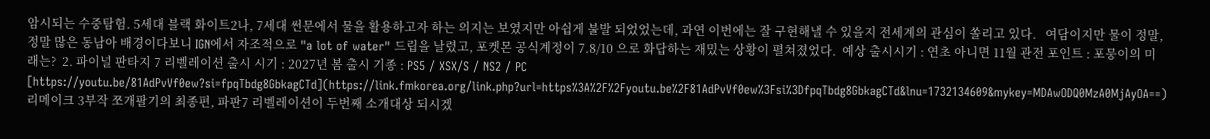암시되는 수중탐험. 5세대 블랙 화이트2나, 7세대 썬문에서 물을 활용하고자 하는 의지는 보였지만 아쉽게 불발 되었었는데, 과연 이번에는 잘 구현해낼 수 있을지 전세계의 관심이 쏠리고 있다.   여담이지만 물이 정말, 정말 많은 동남아 배경이다보니 IGN에서 자조적으로 "a lot of water" 드립을 날렸고, 포켓몬 공식계정이 7.8/10 으로 화답하는 재밌는 상황이 펼쳐졌었다.  예상 출시시기 : 연초 아니면 11월 관전 포인트 : 포뭉이의 미래는?  2. 파이널 판타지 7 리벨레이션 출시 시기 : 2027년 봄 출시 기종 : PS5 / XSX/S / NS2 / PC [https://youtu.be/81AdPvVf0ew?si=fpqTbdg8GbkagCTd](https://link.fmkorea.org/link.php?url=https%3A%2F%2Fyoutu.be%2F81AdPvVf0ew%3Fsi%3DfpqTbdg8GbkagCTd&lnu=1732134609&mykey=MDAwODQ0MzA0MjAyOA==) 리메이크 3부작 쪼개팔기의 최종편, 파판7 리벨레이션이 두번째 소개대상 되시겠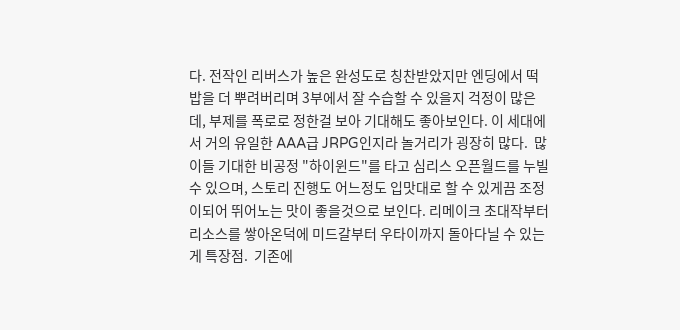다. 전작인 리버스가 높은 완성도로 칭찬받았지만 엔딩에서 떡밥을 더 뿌려버리며 3부에서 잘 수습할 수 있을지 걱정이 많은데, 부제를 폭로로 정한걸 보아 기대해도 좋아보인다. 이 세대에서 거의 유일한 AAA급 JRPG인지라 놀거리가 굉장히 많다.  많이들 기대한 비공정 "하이윈드"를 타고 심리스 오픈월드를 누빌 수 있으며, 스토리 진행도 어느정도 입맛대로 할 수 있게끔 조정이되어 뛰어노는 맛이 좋을것으로 보인다. 리메이크 초대작부터 리소스를 쌓아온덕에 미드갈부터 우타이까지 돌아다닐 수 있는게 특장점.  기존에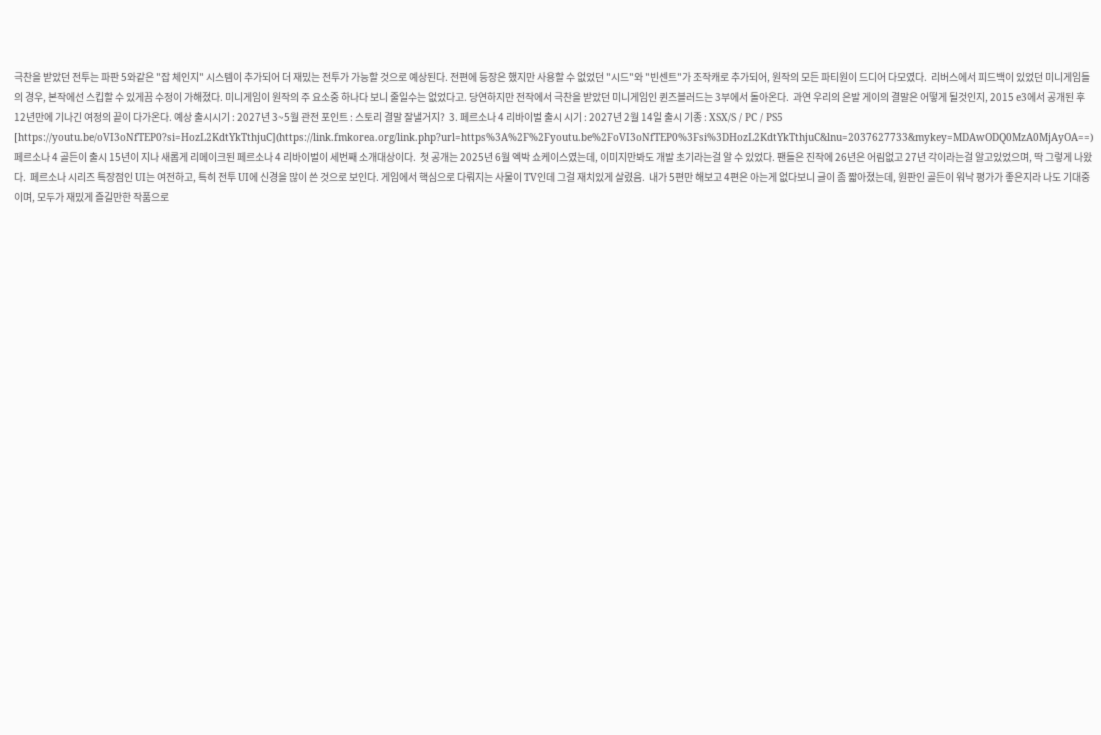극찬을 받았던 전투는 파판 5와같은 "잡 체인지" 시스템이 추가되어 더 재밌는 전투가 가능할 것으로 예상된다. 전편에 등장은 했지만 사용할 수 없었던 "시드"와 "빈센트"가 조작캐로 추가되어, 원작의 모든 파티원이 드디어 다모였다.  리버스에서 피드백이 있었던 미니게임들의 경우, 본작에선 스킵할 수 있게끔 수정이 가해졌다. 미니게임이 원작의 주 요소중 하나다 보니 줄일수는 없었다고. 당연하지만 전작에서 극찬을 받았던 미니게임인 퀸즈블러드는 3부에서 돌아온다.  과연 우리의 은발 게이의 결말은 어떻게 될것인지, 2015 e3에서 공개된 후 12년만에 기나긴 여정의 끝이 다가온다. 예상 출시시기 : 2027년 3~5월 관전 포인트 : 스토리 결말 잘낼거지?  3. 페르소나 4 리바이벌 출시 시기 : 2027년 2월 14일 출시 기종 : XSX/S / PC / PS5 [https://youtu.be/oVI3oNfTEP0?si=HozL2KdtYkTthjuC](https://link.fmkorea.org/link.php?url=https%3A%2F%2Fyoutu.be%2FoVI3oNfTEP0%3Fsi%3DHozL2KdtYkTthjuC&lnu=2037627733&mykey=MDAwODQ0MzA0MjAyOA==) 페르소나 4 골든이 출시 15년이 지나 새롭게 리메이크된 페르소나 4 리바이벌이 세번째 소개대상이다.  첫 공개는 2025년 6월 엑박 쇼케이스였는데, 이미지만봐도 개발 초기라는걸 알 수 있었다. 팬들은 진작에 26년은 어림없고 27년 각이라는걸 알고있었으며, 딱 그렇게 나왔다.  페르소나 시리즈 특장점인 UI는 여전하고, 특히 전투 UI에 신경을 많이 쓴 것으로 보인다. 게임에서 핵심으로 다뤄지는 사물이 TV인데 그걸 재치있게 살렸음.  내가 5편만 해보고 4편은 아는게 없다보니 글이 좀 짧아졌는데, 원판인 골든이 워낙 평가가 좋은지라 나도 기대중이며, 모두가 재밌게 즐길만한 작품으로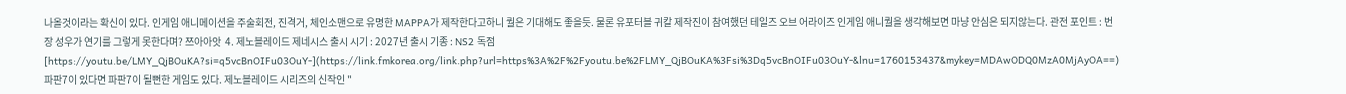나올것이라는 확신이 있다. 인게임 애니메이션을 주술회전, 진격거, 체인소맨으로 유명한 MAPPA가 제작한다고하니 퀄은 기대해도 좋을듯. 물론 유포터블 귀칼 제작진이 참여했던 테일즈 오브 어라이즈 인게임 애니퀄을 생각해보면 마냥 안심은 되지않는다. 관전 포인트 : 번장 성우가 연기를 그렇게 못한다며? 쯔아아앗  4. 제노블레이드 제네시스 출시 시기 : 2027년 출시 기종 : NS2 독점 [https://youtu.be/LMY_QjBOuKA?si=q5vcBnOIFu03OuY-](https://link.fmkorea.org/link.php?url=https%3A%2F%2Fyoutu.be%2FLMY_QjBOuKA%3Fsi%3Dq5vcBnOIFu03OuY-&lnu=1760153437&mykey=MDAwODQ0MzA0MjAyOA==) 파판7이 있다면 파판7이 될뻔한 게임도 있다. 제노블레이드 시리즈의 신작인 "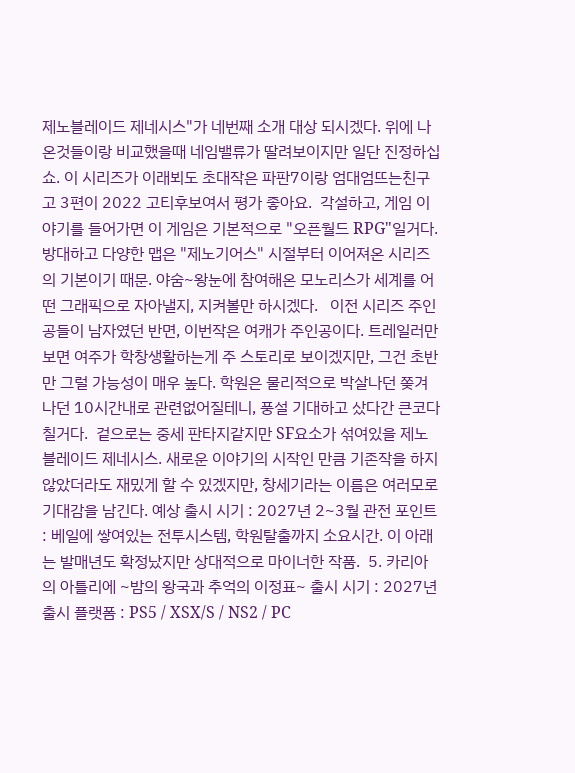제노블레이드 제네시스"가 네번째 소개 대상 되시겠다. 위에 나온것들이랑 비교했을때 네임밸류가 딸려보이지만 일단 진정하십쇼. 이 시리즈가 이래뵈도 초대작은 파판7이랑 엄대엄뜨는친구고 3편이 2022 고티후보여서 평가 좋아요.  각설하고, 게임 이야기를 들어가면 이 게임은 기본적으로 "오픈월드 RPG"일거다. 방대하고 다양한 맵은 "제노기어스" 시절부터 이어져온 시리즈의 기본이기 때문. 야숨~왕눈에 참여해온 모노리스가 세계를 어떤 그래픽으로 자아낼지, 지켜볼만 하시겠다.   이전 시리즈 주인공들이 남자였던 반면, 이번작은 여캐가 주인공이다. 트레일러만 보면 여주가 학창생활하는게 주 스토리로 보이겠지만, 그건 초반만 그럴 가능성이 매우 높다. 학원은 물리적으로 박살나던 쫒겨나던 10시간내로 관련없어질테니, 풍설 기대하고 샀다간 큰코다칠거다.  겉으로는 중세 판타지같지만 SF요소가 섞여있을 제노블레이드 제네시스. 새로운 이야기의 시작인 만큼 기존작을 하지 않았더라도 재밌게 할 수 있겠지만, 창세기라는 이름은 여러모로 기대감을 남긴다. 예상 출시 시기 : 2027년 2~3월 관전 포인트 : 베일에 쌓여있는 전투시스템, 학원탈출까지 소요시간. 이 아래는 발매년도 확정났지만 상대적으로 마이너한 작품.  5. 카리아의 아틀리에 ~밤의 왕국과 추억의 이정표~ 출시 시기 : 2027년 출시 플랫폼 : PS5 / XSX/S / NS2 / PC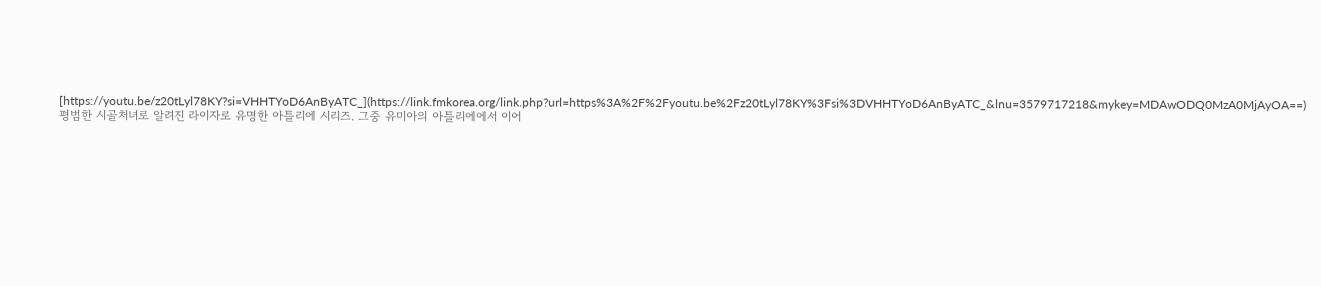[https://youtu.be/z20tLyl78KY?si=VHHTYoD6AnByATC_](https://link.fmkorea.org/link.php?url=https%3A%2F%2Fyoutu.be%2Fz20tLyl78KY%3Fsi%3DVHHTYoD6AnByATC_&lnu=3579717218&mykey=MDAwODQ0MzA0MjAyOA==)  평범한 시골처녀로 알려진 라이자로 유명한 아틀리에 시리즈. 그중 유미아의 아틀리에에서 이어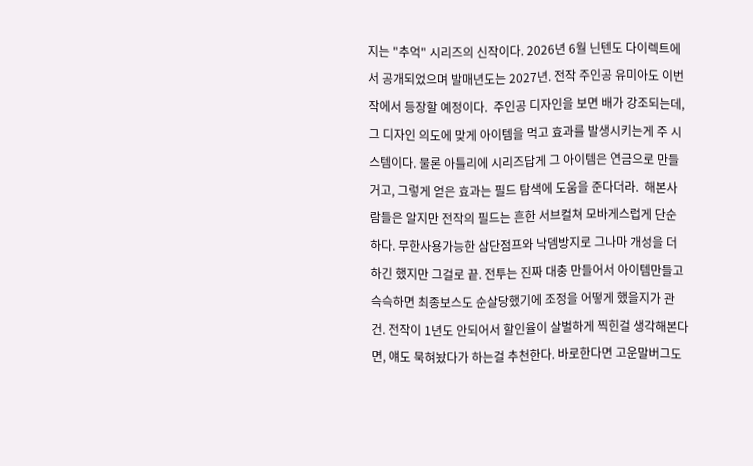지는 "추억" 시리즈의 신작이다. 2026년 6월 닌텐도 다이렉트에서 공개되었으며 발매년도는 2027년. 전작 주인공 유미아도 이번작에서 등장할 예정이다.  주인공 디자인을 보면 배가 강조되는데, 그 디자인 의도에 맞게 아이템을 먹고 효과를 발생시키는게 주 시스템이다. 물론 아틀리에 시리즈답게 그 아이템은 연금으로 만들거고, 그렇게 얻은 효과는 필드 탐색에 도움을 준다더라.  해본사람들은 알지만 전작의 필드는 흔한 서브컬쳐 모바게스럽게 단순하다. 무한사용가능한 삼단점프와 낙뎀방지로 그나마 개성을 더하긴 했지만 그걸로 끝. 전투는 진짜 대충 만들어서 아이템만들고 슥슥하면 최종보스도 순살당했기에 조정을 어떻게 했을지가 관건. 전작이 1년도 안되어서 할인율이 살벌하게 찍힌걸 생각해본다면, 얘도 묵혀놨다가 하는걸 추천한다. 바로한다면 고운말버그도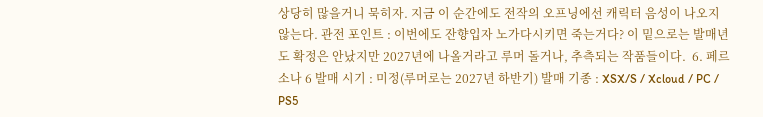상당히 많을거니 묵히자. 지금 이 순간에도 전작의 오프닝에선 캐릭터 음성이 나오지 않는다. 관전 포인트 : 이번에도 잔향입자 노가다시키면 죽는거다? 이 밑으로는 발매년도 확정은 안났지만 2027년에 나올거라고 루머 돌거나, 추측되는 작품들이다.  6. 페르소나 6 발매 시기 : 미정(루머로는 2027년 하반기) 발매 기종 : XSX/S / Xcloud / PC / PS5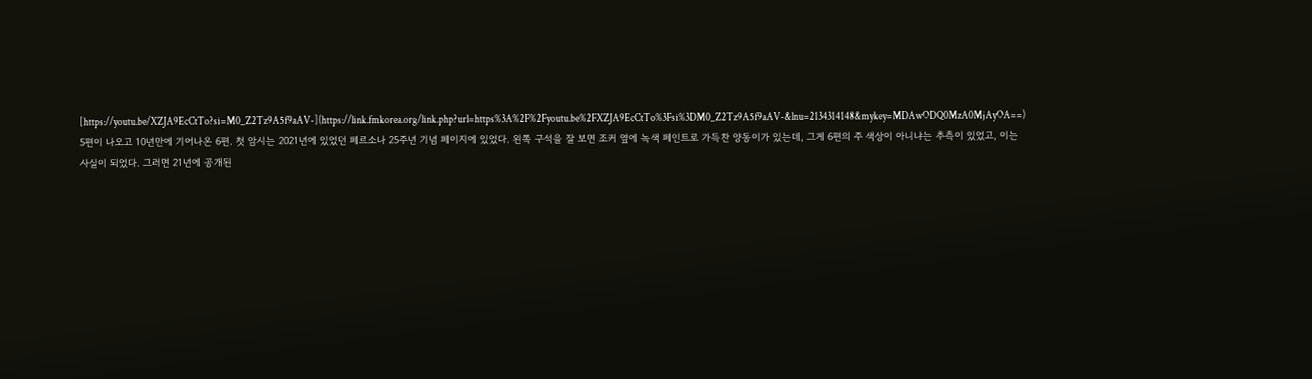[https://youtu.be/XZJA9EcCtTo?si=M0_Z2Tz9A5f9aAV-](https://link.fmkorea.org/link.php?url=https%3A%2F%2Fyoutu.be%2FXZJA9EcCtTo%3Fsi%3DM0_Z2Tz9A5f9aAV-&lnu=2134314148&mykey=MDAwODQ0MzA0MjAyOA==)  5편이 나오고 10년만에 기어나온 6편. 첫 암시는 2021년에 있었던 페르소나 25주년 기념 페이지에 있었다. 왼쪽 구석을 잘 보면 조커 옆에 녹색 페인트로 가득찬 양동이가 있는데, 그게 6편의 주 색상이 아니냐는 추측이 있었고, 이는 사실이 되었다. 그러면 21년에 공개된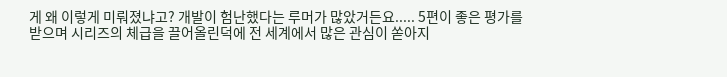게 왜 이렇게 미뤄졌냐고? 개발이 험난했다는 루머가 많았거든요..... 5편이 좋은 평가를 받으며 시리즈의 체급을 끌어올린덕에 전 세계에서 많은 관심이 쏟아지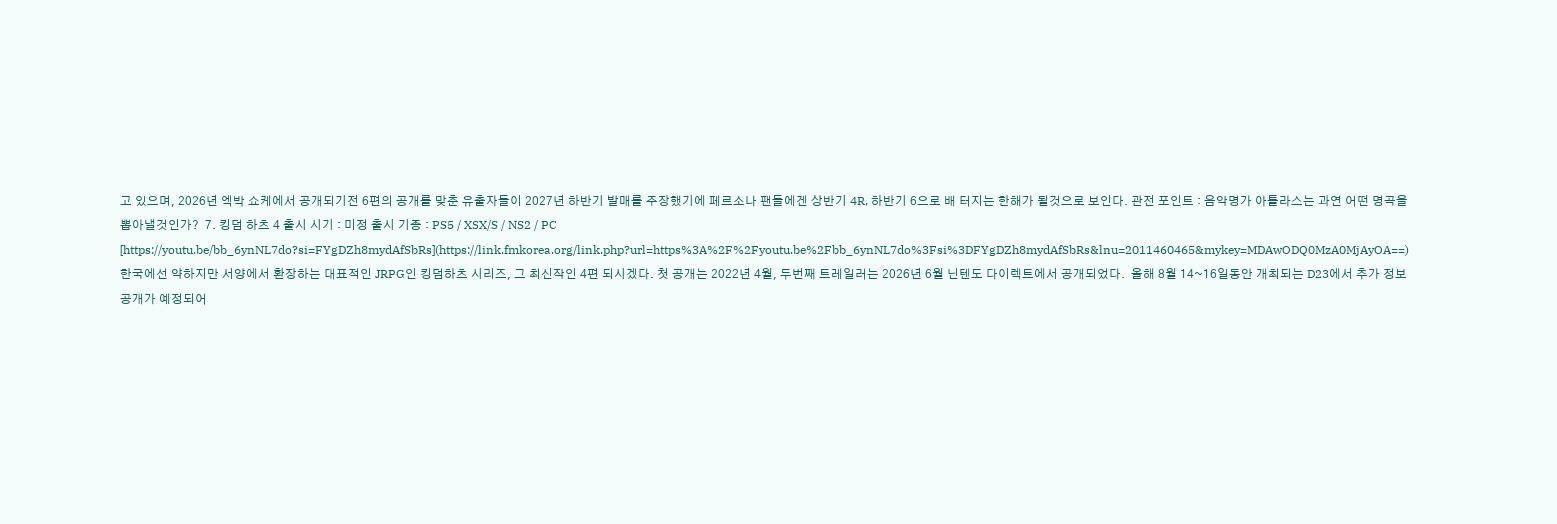고 있으며, 2026년 엑박 쇼케에서 공개되기전 6편의 공개를 맞춘 유출자들이 2027년 하반기 발매를 주장했기에 페르소나 팬들에겐 상반기 4R, 하반기 6으로 배 터지는 한해가 될것으로 보인다. 관전 포인트 : 음악명가 아틀라스는 과연 어떤 명곡을 뽑아낼것인가?  7. 킹덤 하츠 4 출시 시기 : 미정 출시 기종 : PS5 / XSX/S / NS2 / PC [https://youtu.be/bb_6ynNL7do?si=FYgDZh8mydAfSbRs](https://link.fmkorea.org/link.php?url=https%3A%2F%2Fyoutu.be%2Fbb_6ynNL7do%3Fsi%3DFYgDZh8mydAfSbRs&lnu=2011460465&mykey=MDAwODQ0MzA0MjAyOA==) 한국에선 약하지만 서양에서 환장하는 대표적인 JRPG인 킹덤하츠 시리즈, 그 최신작인 4편 되시겠다. 첫 공개는 2022년 4월, 두번째 트레일러는 2026년 6월 닌텐도 다이렉트에서 공개되었다.  올해 8월 14~16일동안 개최되는 D23에서 추가 정보공개가 예정되어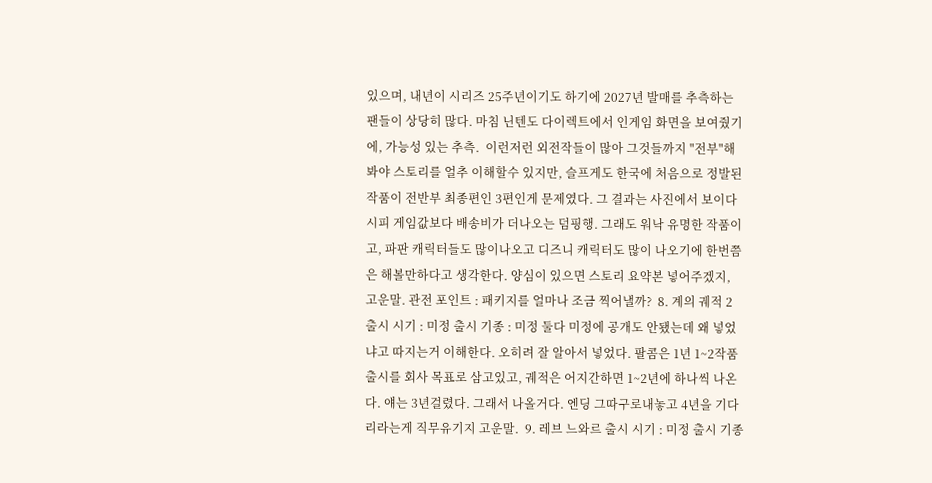있으며, 내년이 시리즈 25주년이기도 하기에 2027년 발매를 추측하는 팬들이 상당히 많다. 마침 닌텐도 다이렉트에서 인게임 화면을 보여줬기에, 가능성 있는 추측.  이런저런 외전작들이 많아 그것들까지 "전부"해봐야 스토리를 얼추 이해할수 있지만, 슬프게도 한국에 처음으로 정발된 작품이 전반부 최종편인 3편인게 문제였다. 그 결과는 사진에서 보이다시피 게임값보다 배송비가 더나오는 덤핑행. 그래도 워낙 유명한 작품이고, 파판 캐릭터들도 많이나오고 디즈니 캐릭터도 많이 나오기에 한번쯤은 해볼만하다고 생각한다. 양심이 있으면 스토리 요약본 넣어주겠지, 고운말. 관전 포인트 : 패키지를 얼마나 조금 찍어낼까?  8. 계의 궤적 2 출시 시기 : 미정 출시 기종 : 미정 둘다 미정에 공개도 안됐는데 왜 넣었냐고 따지는거 이해한다. 오히려 잘 알아서 넣었다. 팔콤은 1년 1~2작품 출시를 회사 목표로 삼고있고, 궤적은 어지간하면 1~2년에 하나씩 나온다. 얘는 3년걸렸다. 그래서 나올거다. 엔딩 그따구로내놓고 4년을 기다리라는게 직무유기지 고운말.  9. 레브 느와르 출시 시기 : 미정 출시 기종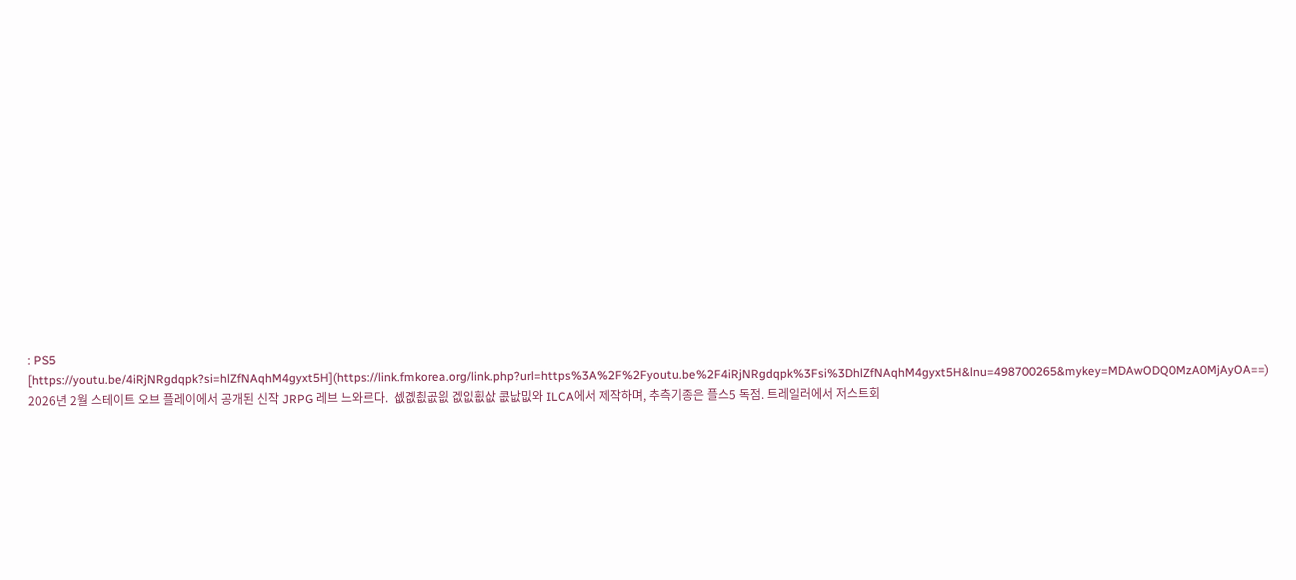: PS5 [https://youtu.be/4iRjNRgdqpk?si=hlZfNAqhM4gyxt5H](https://link.fmkorea.org/link.php?url=https%3A%2F%2Fyoutu.be%2F4iRjNRgdqpk%3Fsi%3DhlZfNAqhM4gyxt5H&lnu=498700265&mykey=MDAwODQ0MzA0MjAyOA==) 2026년 2월 스테이트 오브 플레이에서 공개된 신작 JRPG 레브 느와르다.  셊곖쵮곲읪 겞잆횞삾 콦낪밊와 ILCA에서 제작하며, 추측기종은 플스5 독점. 트레일러에서 저스트회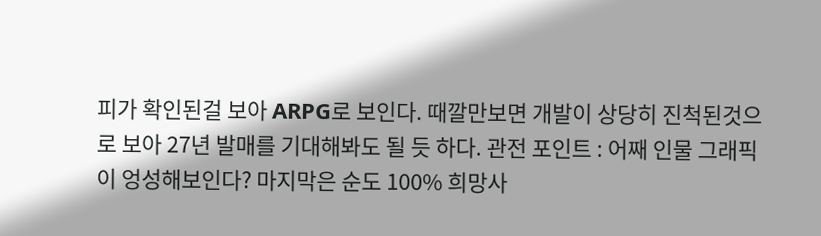피가 확인된걸 보아 ARPG로 보인다. 때깔만보면 개발이 상당히 진척된것으로 보아 27년 발매를 기대해봐도 될 듯 하다. 관전 포인트 : 어째 인물 그래픽이 엉성해보인다? 마지막은 순도 100% 희망사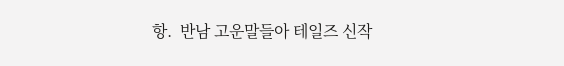항.  반남 고운말들아 테일즈 신작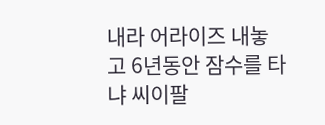내라 어라이즈 내놓고 6년동안 잠수를 타냐 씨이팔